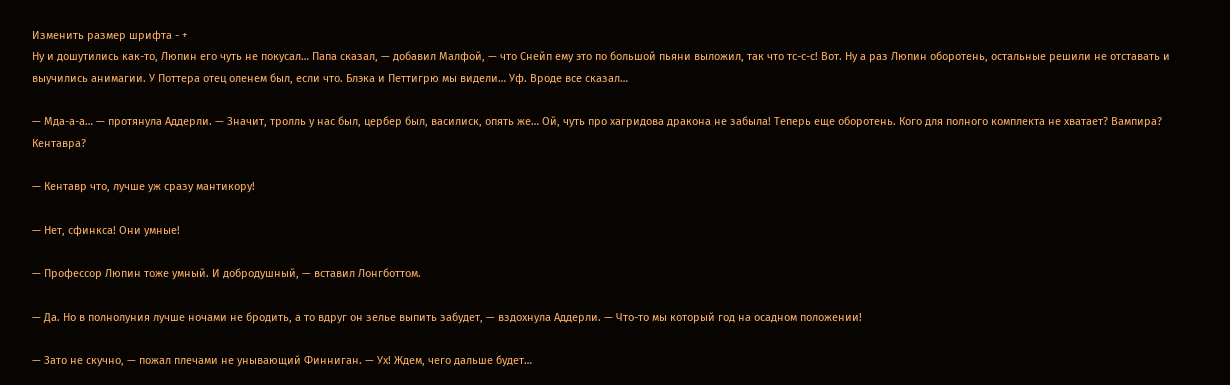Изменить размер шрифта - +
Ну и дошутились как-то, Люпин его чуть не покусал… Папа сказал, — добавил Малфой, — что Снейп ему это по большой пьяни выложил, так что тс-с-с! Вот. Ну а раз Люпин оборотень, остальные решили не отставать и выучились анимагии. У Поттера отец оленем был, если что. Блэка и Петтигрю мы видели… Уф. Вроде все сказал…

— Мда-а-а… — протянула Аддерли. — Значит, тролль у нас был, цербер был, василиск, опять же… Ой, чуть про хагридова дракона не забыла! Теперь еще оборотень. Кого для полного комплекта не хватает? Вампира? Кентавра?

— Кентавр что, лучше уж сразу мантикору!

— Нет, сфинкса! Они умные!

— Профессор Люпин тоже умный. И добродушный, — вставил Лонгботтом.

— Да. Но в полнолуния лучше ночами не бродить, а то вдруг он зелье выпить забудет, — вздохнула Аддерли. — Что-то мы который год на осадном положении!

— Зато не скучно, — пожал плечами не унывающий Финниган. — Ух! Ждем, чего дальше будет…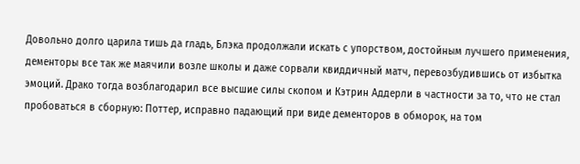Довольно долго царила тишь да гладь, Блэка продолжали искать с упорством, достойным лучшего применения, дементоры все так же маячили возле школы и даже сорвали квиддичный матч, перевозбудившись от избытка эмоций. Драко тогда возблагодарил все высшие силы скопом и Кэтрин Аддерли в частности за то, что не стал пробоваться в сборную: Поттер, исправно падающий при виде дементоров в обморок, на том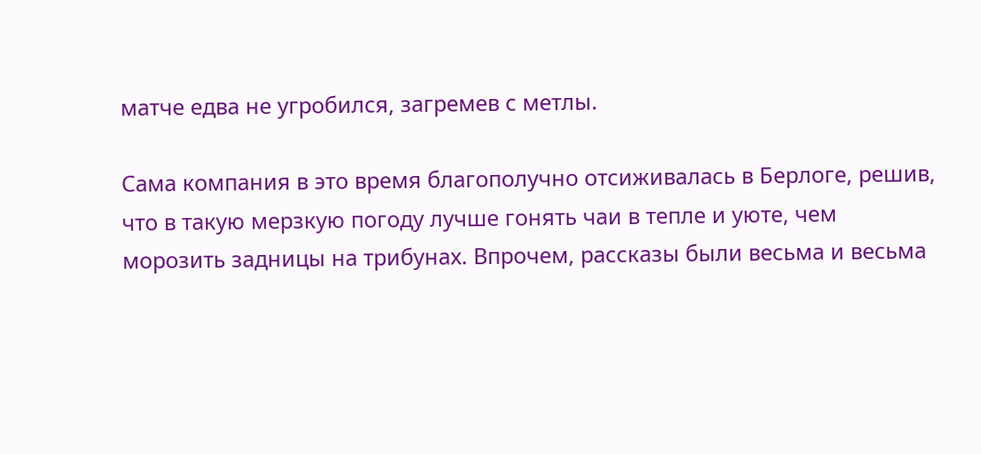матче едва не угробился, загремев с метлы.

Сама компания в это время благополучно отсиживалась в Берлоге, решив, что в такую мерзкую погоду лучше гонять чаи в тепле и уюте, чем морозить задницы на трибунах. Впрочем, рассказы были весьма и весьма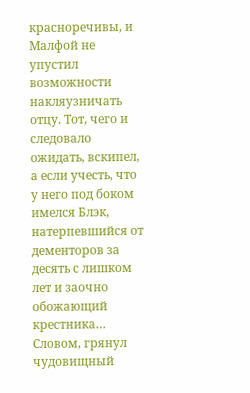красноречивы, и Малфой не упустил возможности накляузничать отцу. Тот, чего и следовало ожидать, вскипел, а если учесть, что у него под боком имелся Блэк, натерпевшийся от дементоров за десять с лишком лет и заочно обожающий крестника… Словом, грянул чудовищный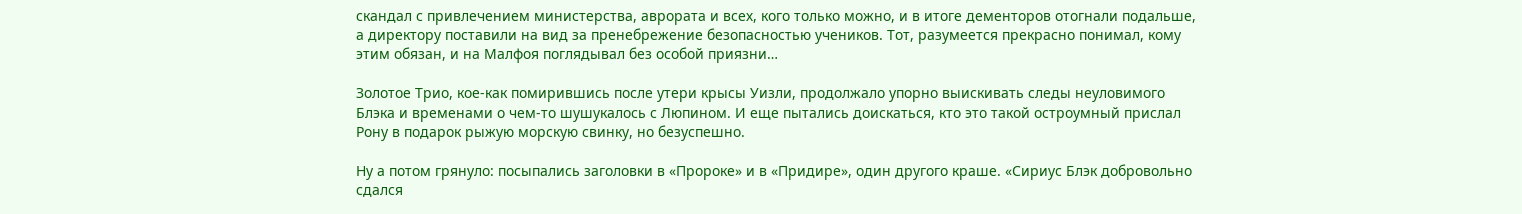скандал с привлечением министерства, аврората и всех, кого только можно, и в итоге дементоров отогнали подальше, а директору поставили на вид за пренебрежение безопасностью учеников. Тот, разумеется прекрасно понимал, кому этим обязан, и на Малфоя поглядывал без особой приязни…

Золотое Трио, кое-как помирившись после утери крысы Уизли, продолжало упорно выискивать следы неуловимого Блэка и временами о чем-то шушукалось с Люпином. И еще пытались доискаться, кто это такой остроумный прислал Рону в подарок рыжую морскую свинку, но безуспешно.

Ну а потом грянуло: посыпались заголовки в «Пророке» и в «Придире», один другого краше. «Сириус Блэк добровольно сдался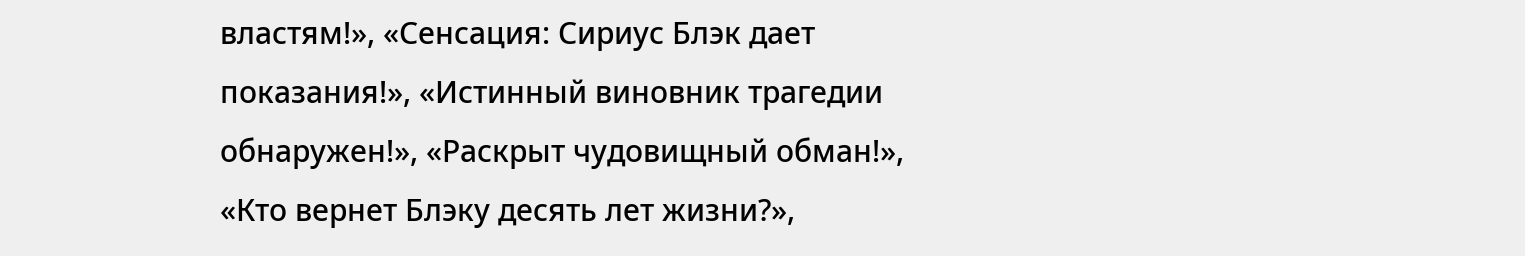властям!», «Сенсация: Сириус Блэк дает показания!», «Истинный виновник трагедии обнаружен!», «Раскрыт чудовищный обман!», «Кто вернет Блэку десять лет жизни?»,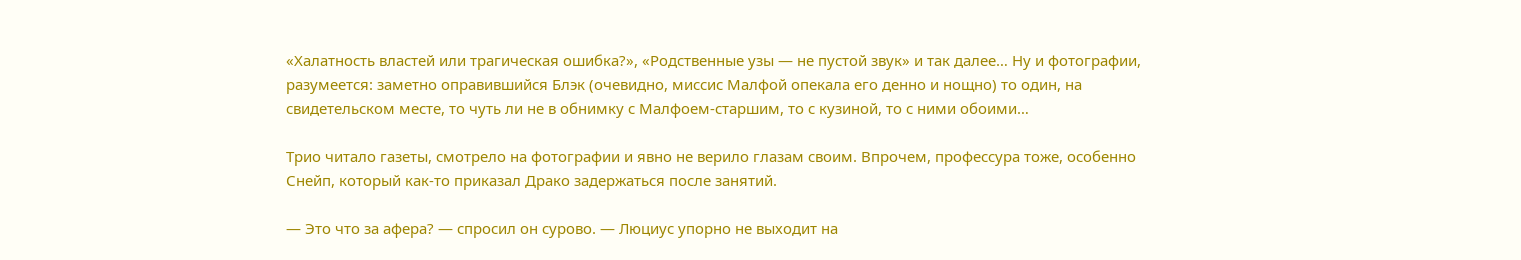«Халатность властей или трагическая ошибка?», «Родственные узы — не пустой звук» и так далее… Ну и фотографии, разумеется: заметно оправившийся Блэк (очевидно, миссис Малфой опекала его денно и нощно) то один, на свидетельском месте, то чуть ли не в обнимку с Малфоем-старшим, то с кузиной, то с ними обоими…

Трио читало газеты, смотрело на фотографии и явно не верило глазам своим. Впрочем, профессура тоже, особенно Снейп, который как-то приказал Драко задержаться после занятий.

— Это что за афера? — спросил он сурово. — Люциус упорно не выходит на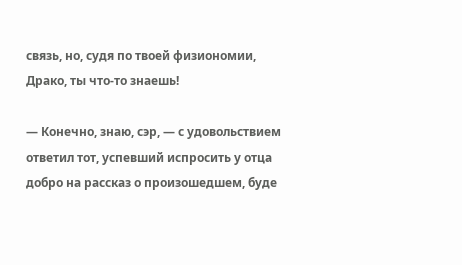связь, но, судя по твоей физиономии, Драко, ты что-то знаешь!

— Конечно, знаю, сэр, — с удовольствием ответил тот, успевший испросить у отца добро на рассказ о произошедшем, буде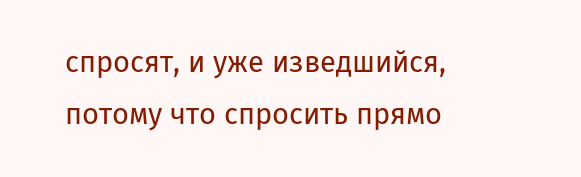спросят, и уже изведшийся, потому что спросить прямо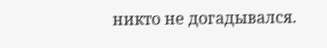никто не догадывался.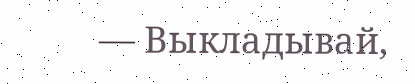— Выкладывай,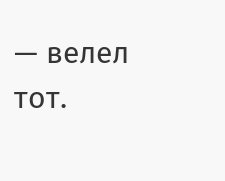— велел тот.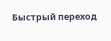Быстрый переход